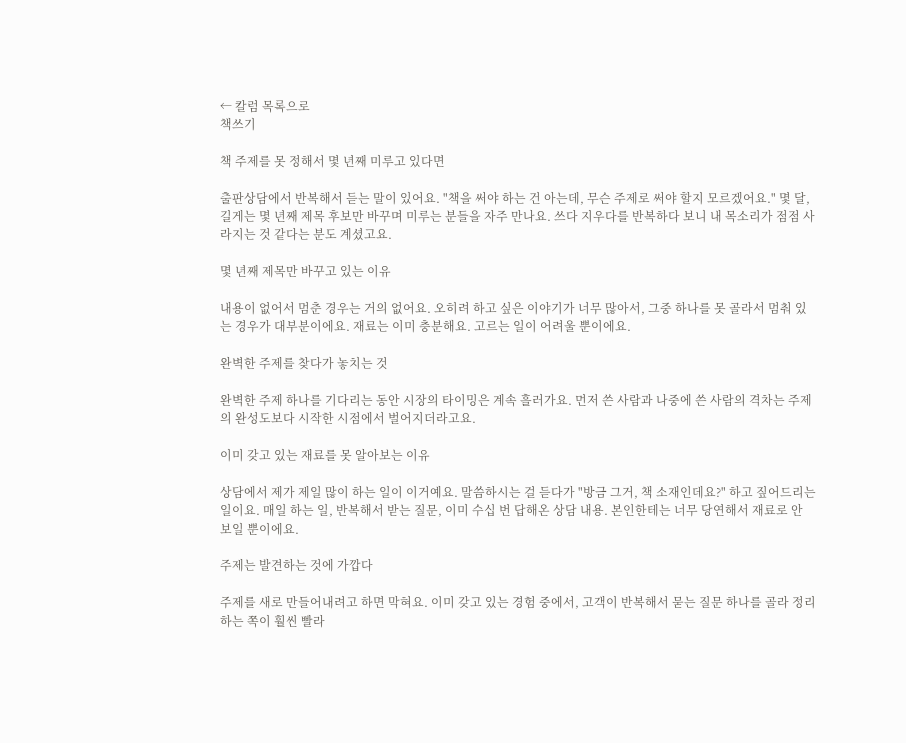← 칼럼 목록으로
책쓰기

책 주제를 못 정해서 몇 년째 미루고 있다면

출판상담에서 반복해서 듣는 말이 있어요. "책을 써야 하는 건 아는데, 무슨 주제로 써야 할지 모르겠어요." 몇 달, 길게는 몇 년째 제목 후보만 바꾸며 미루는 분들을 자주 만나요. 쓰다 지우다를 반복하다 보니 내 목소리가 점점 사라지는 것 같다는 분도 계셨고요.

몇 년째 제목만 바꾸고 있는 이유

내용이 없어서 멈춘 경우는 거의 없어요. 오히려 하고 싶은 이야기가 너무 많아서, 그중 하나를 못 골라서 멈춰 있는 경우가 대부분이에요. 재료는 이미 충분해요. 고르는 일이 어려울 뿐이에요.

완벽한 주제를 찾다가 놓치는 것

완벽한 주제 하나를 기다리는 동안 시장의 타이밍은 계속 흘러가요. 먼저 쓴 사람과 나중에 쓴 사람의 격차는 주제의 완성도보다 시작한 시점에서 벌어지더라고요.

이미 갖고 있는 재료를 못 알아보는 이유

상담에서 제가 제일 많이 하는 일이 이거예요. 말씀하시는 걸 듣다가 "방금 그거, 책 소재인데요?" 하고 짚어드리는 일이요. 매일 하는 일, 반복해서 받는 질문, 이미 수십 번 답해온 상담 내용. 본인한테는 너무 당연해서 재료로 안 보일 뿐이에요.

주제는 발견하는 것에 가깝다

주제를 새로 만들어내려고 하면 막혀요. 이미 갖고 있는 경험 중에서, 고객이 반복해서 묻는 질문 하나를 골라 정리하는 쪽이 훨씬 빨라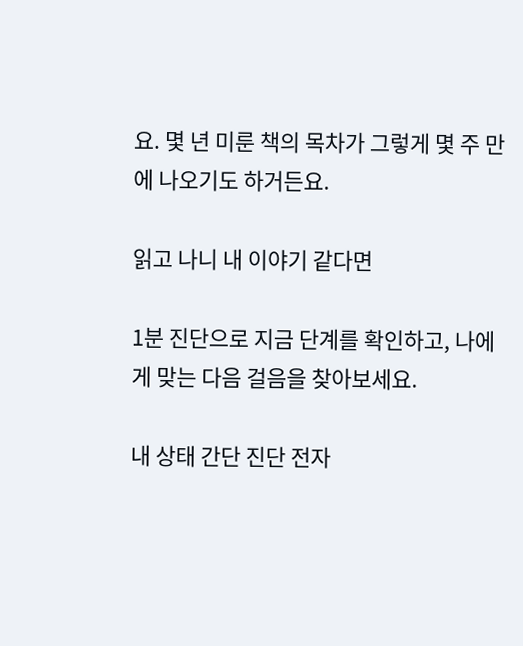요. 몇 년 미룬 책의 목차가 그렇게 몇 주 만에 나오기도 하거든요.

읽고 나니 내 이야기 같다면

1분 진단으로 지금 단계를 확인하고, 나에게 맞는 다음 걸음을 찾아보세요.

내 상태 간단 진단 전자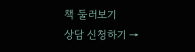책 둘러보기
상담 신청하기 →